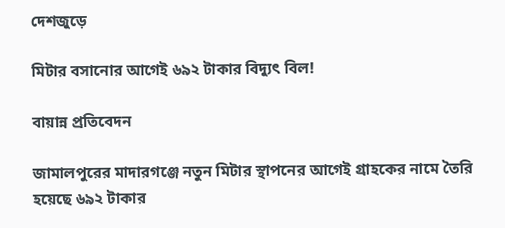দেশজুড়ে

মিটার বসানোর আগেই ৬৯২ টাকার বিদ্যুৎ বিল!

বায়ান্ন প্রতিবেদন

জামালপুরের মাদারগঞ্জে নতুন মিটার স্থাপনের আগেই গ্রাহকের নামে তৈরি হয়েছে ৬৯২ টাকার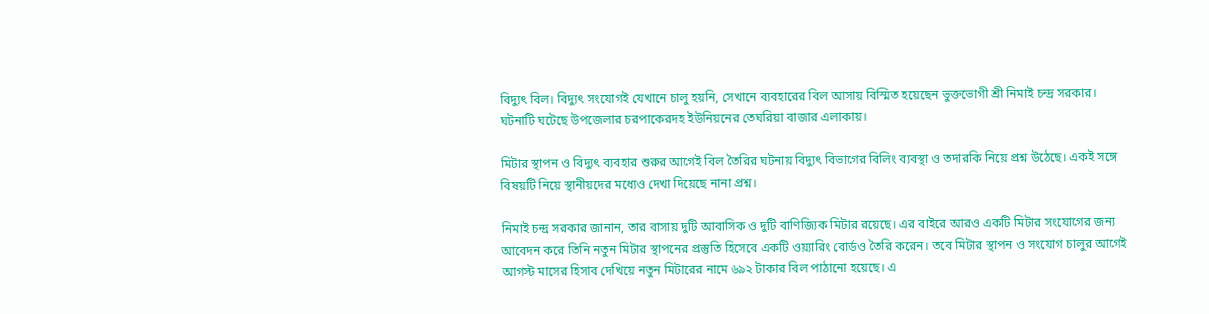বিদ্যুৎ বিল। বিদ্যুৎ সংযোগই যেখানে চালু হয়নি, সেখানে ব্যবহারের বিল আসায় বিস্মিত হয়েছেন ভুক্তভোগী শ্রী নিমাই চন্দ্র সরকার। ঘটনাটি ঘটেছে উপজেলার চরপাকেরদহ ইউনিয়নের তেঘরিয়া বাজার এলাকায়।

মিটার স্থাপন ও বিদ্যুৎ ব্যবহার শুরুর আগেই বিল তৈরির ঘটনায় বিদ্যুৎ বিভাগের বিলিং ব্যবস্থা ও তদারকি নিয়ে প্রশ্ন উঠেছে। একই সঙ্গে বিষয়টি নিয়ে স্থানীয়দের মধ্যেও দেখা দিয়েছে নানা প্রশ্ন।

নিমাই চন্দ্র সরকার জানান, তার বাসায় দুটি আবাসিক ও দুটি বাণিজ্যিক মিটার রয়েছে। এর বাইরে আরও একটি মিটার সংযোগের জন্য আবেদন করে তিনি নতুন মিটার স্থাপনের প্রস্তুতি হিসেবে একটি ওয়্যারিং বোর্ডও তৈরি করেন। তবে মিটার স্থাপন ও সংযোগ চালুর আগেই আগস্ট মাসের হিসাব দেখিয়ে নতুন মিটারের নামে ৬৯২ টাকার বিল পাঠানো হয়েছে। এ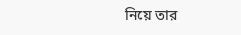নিয়ে তার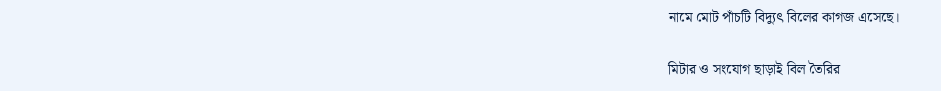নামে মোট পাঁচটি বিদ্যুৎ বিলের কাগজ এসেছে।

মিটার ও সংযোগ ছাড়াই বিল তৈরির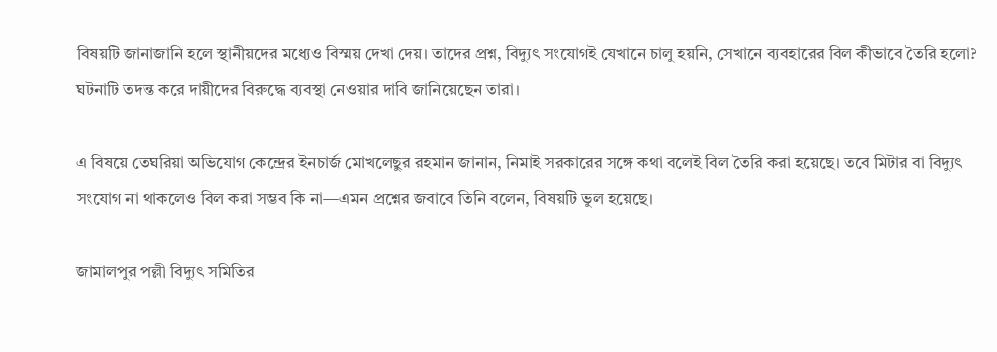বিষয়টি জানাজানি হলে স্থানীয়দের মধ্যেও বিস্ময় দেখা দেয়। তাদের প্রশ্ন, বিদ্যুৎ সংযোগই যেখানে চালু হয়নি, সেখানে ব্যবহারের বিল কীভাবে তৈরি হলো? ঘটনাটি তদন্ত করে দায়ীদের বিরুদ্ধে ব্যবস্থা নেওয়ার দাবি জানিয়েছেন তারা।

এ বিষয়ে তেঘরিয়া অভিযোগ কেন্দ্রের ইনচার্জ মোখলেছুর রহমান জানান, নিমাই সরকারের সঙ্গে কথা বলেই বিল তৈরি করা হয়েছে। তবে মিটার বা বিদ্যুৎ সংযোগ না থাকলেও বিল করা সম্ভব কি না—এমন প্রশ্নের জবাবে তিনি বলেন, বিষয়টি ভুল হয়েছে।

জামালপুর পল্লী বিদ্যুৎ সমিতির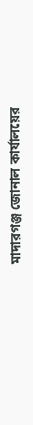মাদারগঞ্জ জোনাল কার্যালয়ের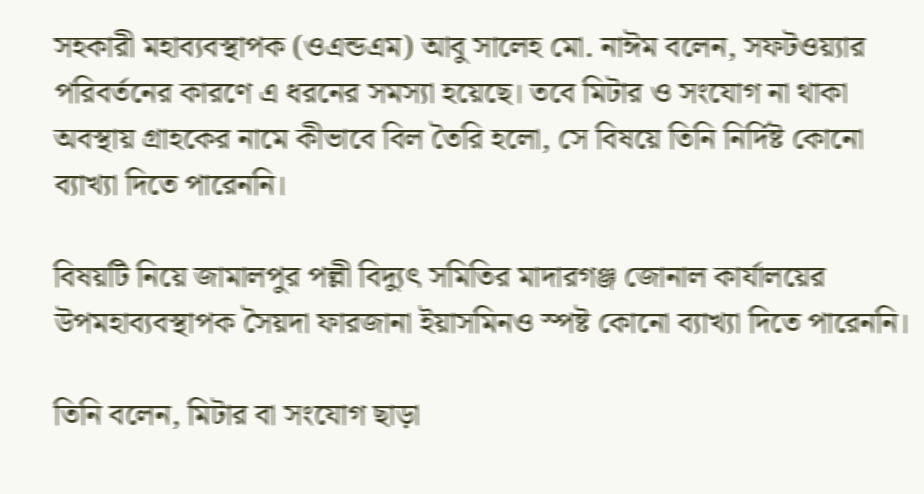সহকারী মহাব্যবস্থাপক (ওএন্ডএম) আবু সালেহ মো. নাঈম বলেন, সফটওয়্যার পরিবর্তনের কারণে এ ধরনের সমস্যা হয়েছে। তবে মিটার ও সংযোগ না থাকা অবস্থায় গ্রাহকের নামে কীভাবে বিল তৈরি হলো, সে বিষয়ে তিনি নির্দিষ্ট কোনো ব্যাখ্যা দিতে পারেননি।

বিষয়টি নিয়ে জামালপুর পল্লী বিদ্যুৎ সমিতির মাদারগঞ্জ জোনাল কার্যালয়ের উপমহাব্যবস্থাপক সৈয়দা ফারজানা ইয়াসমিনও স্পষ্ট কোনো ব্যাখ্যা দিতে পারেননি।

তিনি বলেন, মিটার বা সংযোগ ছাড়া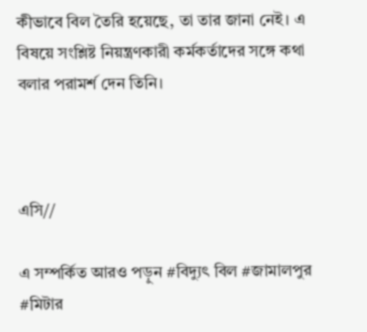কীভাবে বিল তৈরি হয়েছে, তা তার জানা নেই। এ বিষয়ে সংশ্লিষ্ট নিয়ন্ত্রণকারী কর্মকর্তাদের সঙ্গে কথা বলার পরামর্শ দেন তিনি।



এসি//

এ সম্পর্কিত আরও পড়ুন #বিদ্যুৎ বিল #জামালপুর #মিটার